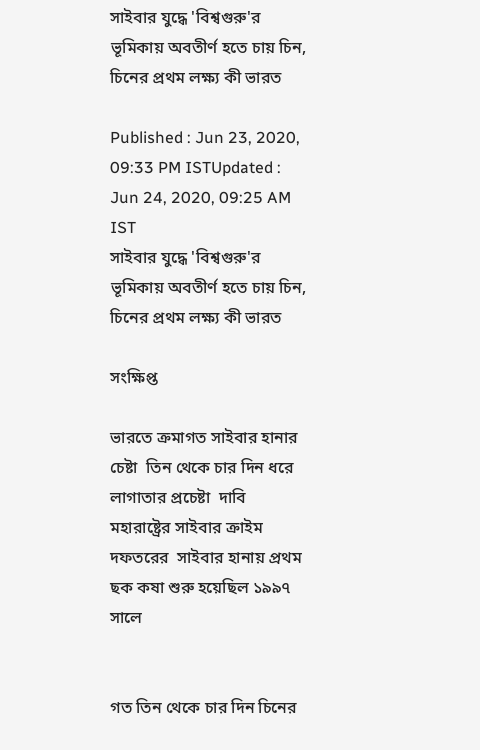সাইবার যুদ্ধে 'বিশ্বগুরু'র ভূমিকায় অবতীর্ণ হতে চায় চিন, চিনের প্রথম লক্ষ্য কী ভারত

Published : Jun 23, 2020, 09:33 PM ISTUpdated : Jun 24, 2020, 09:25 AM IST
সাইবার যুদ্ধে 'বিশ্বগুরু'র ভূমিকায় অবতীর্ণ হতে চায় চিন, চিনের প্রথম লক্ষ্য কী ভারত

সংক্ষিপ্ত

ভারতে ক্রমাগত সাইবার হানার চেষ্টা  তিন থেকে চার দিন ধরে লাগাতার প্রচেষ্টা  দাবি মহারাষ্ট্রের সাইবার ক্রাইম দফতরের  সাইবার হানায় প্রথম ছক কষা শুরু হয়েছিল ১৯৯৭ সালে


গত তিন থেকে চার দিন চিনের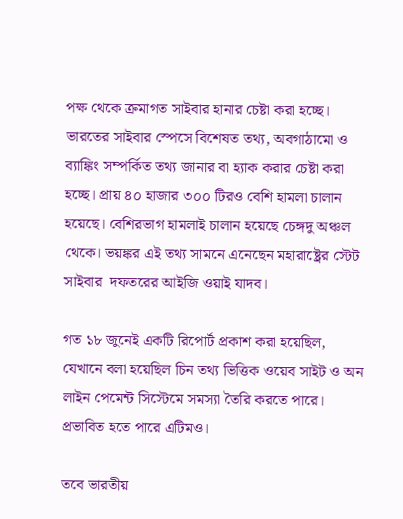পক্ষ থেকে ক্রমাগত সাইবার হানার চেষ্টা করা হচ্ছে। ভারতের সাইবার স্পেসে বিশেষত তথ্য, অবগাঠামো ও ব্যাঙ্কিং সম্পর্কিত তথ্য জানার বা হ্যাক করার চেষ্টা করা হচ্ছে। প্রায় ৪০ হাজার ৩০০ টিরও বেশি হামলা চালান হয়েছে। বেশিরভাগ হামলাই চালান হয়েছে চেঙ্গদু অঞ্চল থেকে। ভয়ঙ্কর এই তথ্য সামনে এনেছেন মহারাষ্ট্রের স্টেট সাইবার  দফতরের আইজি ওয়াই যাদব।

গত ১৮ জুনেই একটি রিপোর্ট প্রকাশ করা হয়েছিল, যেখানে বলা হয়েছিল চিন তথ্য ভিত্তিক ওয়েব সাইট ও অন লাইন পেমেন্ট সিস্টেমে সমস্যা তৈরি করতে পারে। প্রভাবিত হতে পারে এটিমও।

তবে ভারতীয়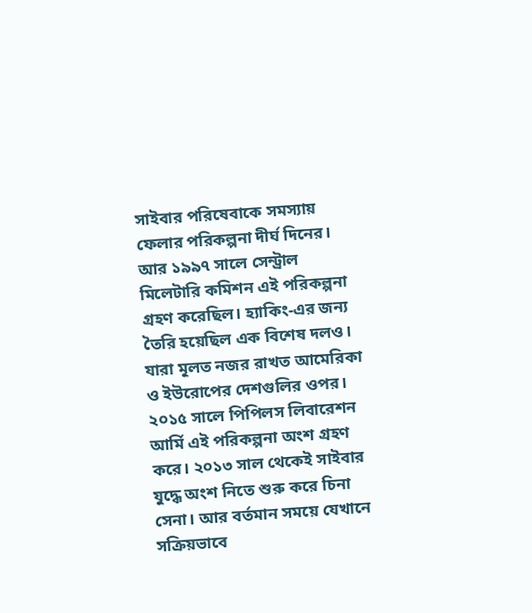সাইবার পরিষেবাকে সমস্যায় ফেলার পরিকল্পনা দীর্ঘ দিনের। আর ১৯৯৭ সালে সেন্ট্রাল মিলেটারি কমিশন এই পরিকল্পনা গ্রহণ করেছিল। হ্যাকিং-এর জন্য তৈরি হয়েছিল এক বিশেষ দলও। যারা মূলত নজর রাখত আমেরিকা ও ইউরোপের দেশগুলির ওপর। ২০১৫ সালে পিপিলস লিবারেশন আর্মি এই পরিকল্পনা অংশ গ্রহণ করে। ২০১৩ সাল থেকেই সাইবার যুদ্ধে অংশ নিতে শুরু করে চিনা সেনা। আর বর্তমান সময়ে যেখানে সক্রিয়ভাবে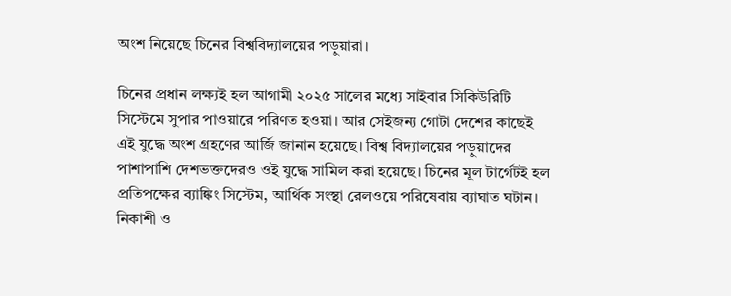অংশ নিয়েছে চিনের বিশ্ববিদ্যালয়ের পড়ুয়ারা।

চিনের প্রধান লক্ষ্যই হল আগামী ২০২৫ সালের মধ্যে সাইবার সিকিউরিটি সিস্টেমে সুপার পাওয়ারে পরিণত হওয়া। আর সেইজন্য গোটা দেশের কাছেই এই যুদ্ধে অংশ গ্রহণের আর্জি জানান হয়েছে। বিশ্ব বিদ্যালয়ের পড়ুয়াদের পাশাপাশি দেশভক্তদেরও ওই যুদ্ধে সামিল করা হয়েছে। চিনের মূল টার্গেটই হল প্রতিপক্ষের ব্যাঙ্কিং সিস্টেম, আর্থিক সংস্থা রেলওয়ে পরিষেবায় ব্যাঘাত ঘটান। নিকাশী ও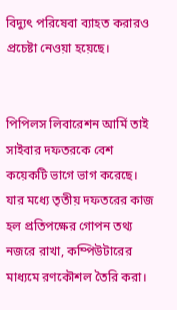বিদ্যুৎ পরিষেবা ব্যাহত করারও প্রচেষ্টা নেওয়া হয়েছে।


পিপিলস লিবারেশন আর্মি তাই সাইবার দফতরকে বেশ কয়েকটি ভাগে ভাগ করেছে। যার মধ্যে তৃতীয় দফতরের কাজ হল প্রতিপক্ষের গোপন তথ্য নজরে রাখা, কম্পিউটারের মাধ্যমে রণকৌশল তৈরি করা।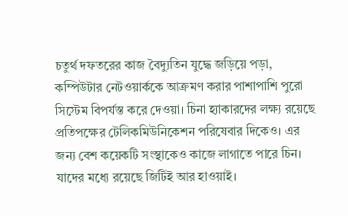চতুর্থ দফতরের কাজ বৈদ্যুতিন যুদ্ধে জড়িয়ে পড়া, কম্পিউটার নেটওয়ার্ককে আক্রমণ করার পাশাপাশি পুরো সিস্টেম বিপর্যস্ত করে দেওয়া। চিনা হ্যাকারদের লক্ষ্য রয়েছে প্রতিপক্ষের টেলিকমিউনিকেশন পরিষেবার দিকেও। এর জন্য বেশ কয়েকটি সংস্থাকেও কাজে লাগাতে পারে চিন। যাদের মধ্যে রয়েছে জিটিই আর হাওয়াই।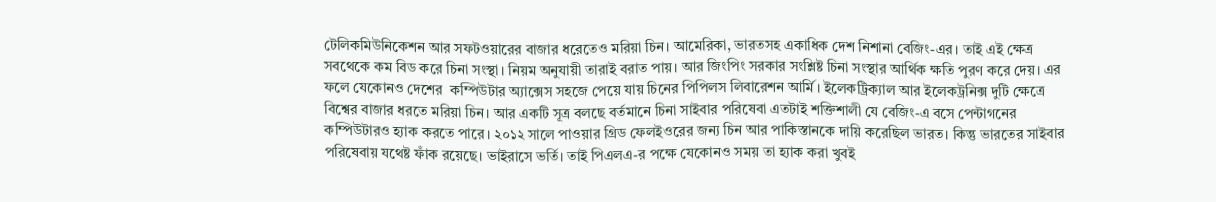টেলিকমিউনিকেশন আর সফটওয়ারের বাজার ধরেতেও মরিয়া চিন। আমেরিকা, ভারতসহ একাধিক দেশ নিশানা বেজিং-এর। তাই এই ক্ষেত্র সবথেকে কম বিড করে চিনা সংস্থা। নিয়ম অনুযায়ী তারাই বরাত পায়। আর জিংপিং সরকার সংশ্লিষ্ট চিনা সংস্থার আর্থিক ক্ষতি পুরণ করে দেয়। এর ফলে যেকোনও দেশের  কম্পিউটার অ্যাক্সেস সহজে পেয়ে যায় চিনের পিপিলস লিবারেশন আর্মি। ইলেকট্রিক্যাল আর ইলেকট্রনিক্স দুটি ক্ষেত্রে বিশ্বের বাজার ধরতে মরিয়া চিন। আর একটি সূত্র বলছে বর্তমানে চিনা সাইবার পরিষেবা এতটাই শক্তিশালী যে বেজিং-এ বসে পেন্টাগনের কম্পিউটারও হ্যাক করতে পারে। ২০১২ সালে পাওয়ার গ্রিড ফেলইওরের জন্য চিন আর পাকিস্তানকে দায়ি করেছিল ভারত। কিন্তু ভারতের সাইবার পরিষেবায় যথেষ্ট ফাঁক রয়েছে। ভাইরাসে ভর্তি। তাই পিএলএ-র পক্ষে যেকোনও সময় তা হ্যাক করা খুবই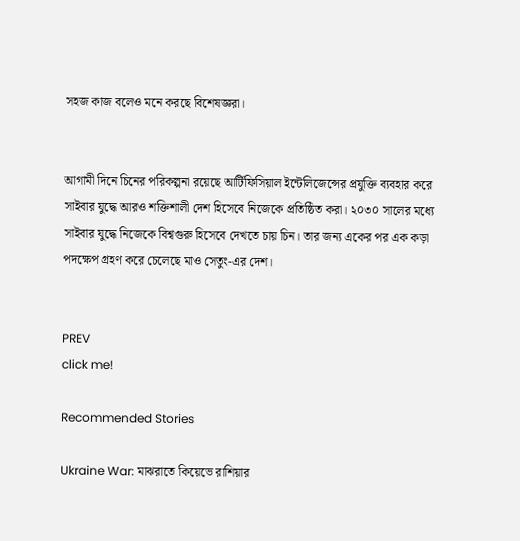সহজ কাজ বলেও মনে করছে বিশেষজ্ঞরা।


আগামী দিনে চিনের পরিকল্পনা রয়েছে আর্টিফিসিয়াল ইন্টেলিজেন্সের প্রযুক্তি ব্যবহার করে সাইবার যুদ্ধে আরও শক্তিশালী দেশ হিসেবে নিজেকে প্রতিষ্ঠিত করা। ২০৩০ সালের মধ্যে সাইবার যুদ্ধে নিজেকে বিশ্বগুরু হিসেবে দেখতে চায় চিন। তার জন্য একের পর এক কড়া পদক্ষেপ গ্রহণ করে চেলেছে মাও সেতুং-এর দেশ।


PREV
click me!

Recommended Stories

Ukraine War: মাঝরাতে কিয়েভে রাশিয়ার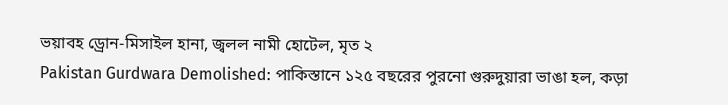ভয়াবহ ড্রোন-মিসাইল হানা, জ্বলল নামী হোটেল, মৃত ২
Pakistan Gurdwara Demolished: পাকিস্তানে ১২৫ বছরের পুরনো গুরুদুয়ারা ভাঙা হল, কড়া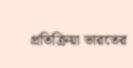প্রতিক্রিয়া ভারতের